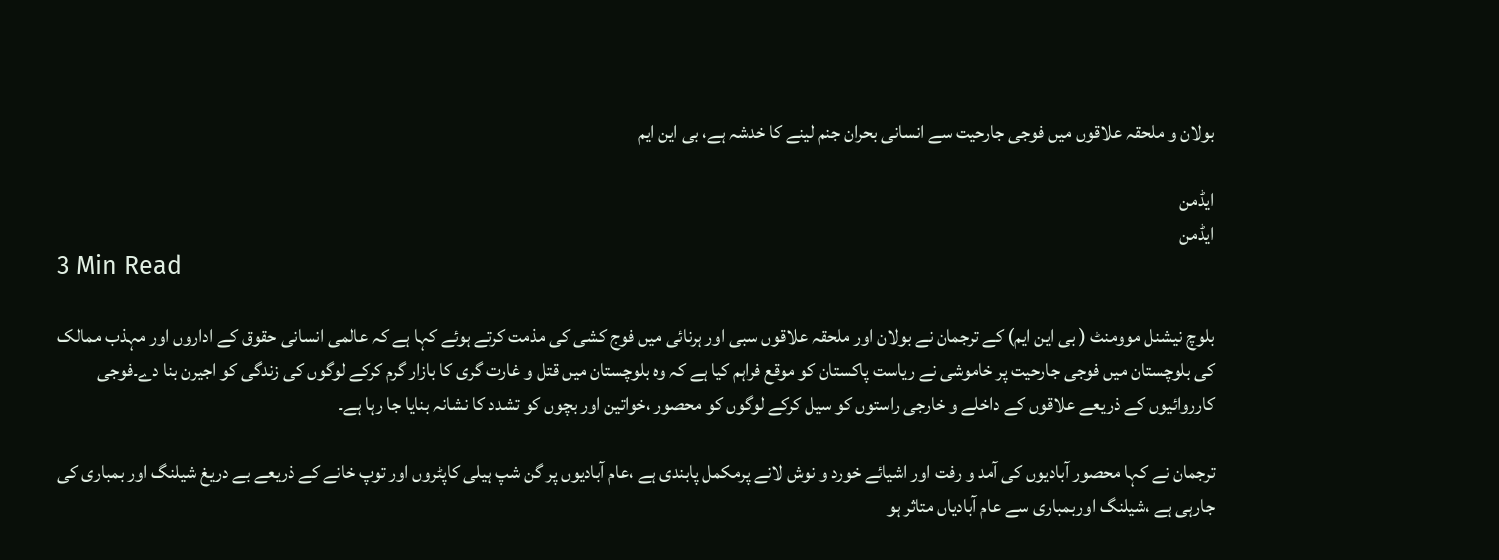بولان و ملحقہ علاقوں میں فوجی جارحیت سے انسانی بحران جنم لینے کا خدشہ ہے، بی این ایم

ایڈمن
ایڈمن
3 Min Read

بلوچ نیشنل موومنٹ ( بی این ایم) کے ترجمان نے بولان اور ملحقہ علاقوں سبی اور ہرنائی میں فوج کشی کی مذمت کرتے ہوئے کہا ہے کہ عالمی انسانی حقوق کے اداروں اور مہذب ممالک کی بلوچستان میں فوجی جارحیت پر خاموشی نے ریاست پاکستان کو موقع فراہم کیا ہے کہ وہ بلوچستان میں قتل و غارت گری کا بازار گرم کرکے لوگوں کی زندگی کو اجیرن بنا دے۔فوجی کارروائیوں کے ذریعے علاقوں کے داخلے و خارجی راستوں کو سیل کرکے لوگوں کو محصور ،خواتین اور بچوں کو تشدد کا نشانہ بنایا جا رہا ہے۔

ترجمان نے کہا محصور آبادیوں کی آمد و رفت اور اشیائے خورد و نوش لانے پرمکمل پابندی ہے ،عام آبادیوں پر گن شپ ہیلی کاپٹروں اور توپ خانے کے ذریعے بے دریغ شیلنگ اور بمباری کی جارہی ہے ،شیلنگ اوربمباری سے عام آبادیاں متاثر ہو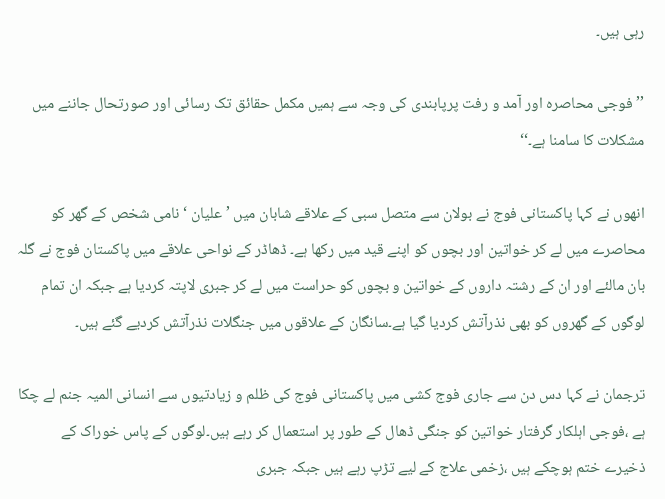رہی ہیں۔

’’فوجی محاصرہ اور آمد و رفت پرپابندی کی وجہ سے ہمیں مکمل حقائق تک رسائی اور صورتحال جاننے میں مشکلات کا سامنا ہے۔‘‘

انھوں نے کہا پاکستانی فوج نے بولان سے متصل سبی کے علاقے شابان میں ’علیان ‘ نامی شخص کے گھر کو محاصرے میں لے کر خواتین اور بچوں کو اپنے قید میں رکھا ہے۔ ڈھاڈر کے نواحی علاقے میں پاکستان فوج نے گلہ بان مالئے اور ان کے رشتہ داروں کے خواتین و بچوں کو حراست میں لے کر جبری لاپتہ کردیا ہے جبکہ ان تمام لوگوں کے گھروں کو بھی نذرآتش کردیا گیا ہے۔سانگان کے علاقوں میں جنگلات نذرآتش کردیے گئے ہیں۔

ترجمان نے کہا دس دن سے جاری فوج کشی میں پاکستانی فوج کی ظلم و زیادتیوں سے انسانی المیہ جنم لے چکا ہے ،فوجی اہلکار گرفتار خواتین کو جنگی ڈھال کے طور پر استعمال کر رہے ہیں۔لوگوں کے پاس خوراک کے ذخیرے ختم ہوچکے ہیں ،زخمی علاج کے لیے تڑپ رہے ہیں جبکہ جبری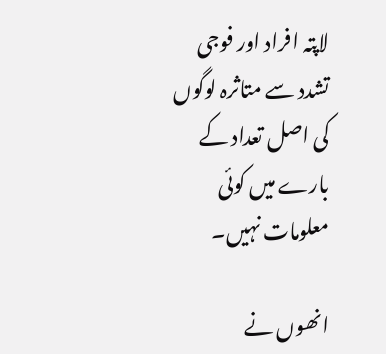لاپتہ افراد اور فوجی تشدد سے متاثرہ لوگوں کی اصل تعداد کے بارے میں کوئی معلومات نہیں۔

انھوں نے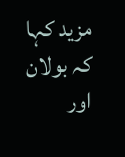مزید کہا کہ بولان اور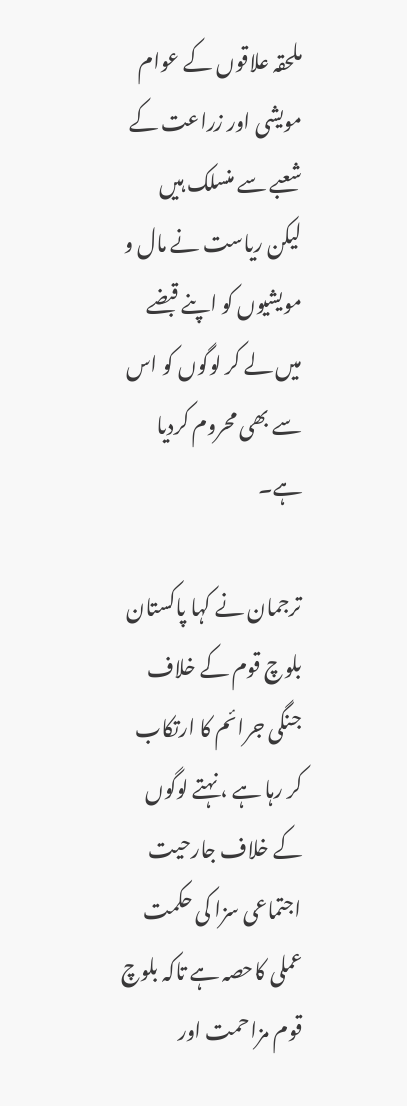ملحقہ علاقوں کے عوام مویشی اور زراعت کے شعبے سے منسلک ہیں لیکن ریاست نے مال و مویشیوں کو اپنے قبضے میں لے کر لوگوں کو اس سے بھی محروم کردیا ہے۔

ترجمان نے کہا پاکستان بلوچ قوم کے خلاف جنگی جرائم کا ارتکاب کر رہا ہے ، نہتے لوگوں کے خلاف جارحیت اجتماعی سزا کی حکمت عملی کاحصہ ہے تاکہ بلوچ قوم مزاحمت اور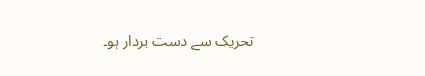تحریک سے دست بردار ہو۔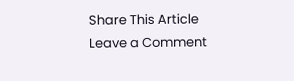Share This Article
Leave a Comment